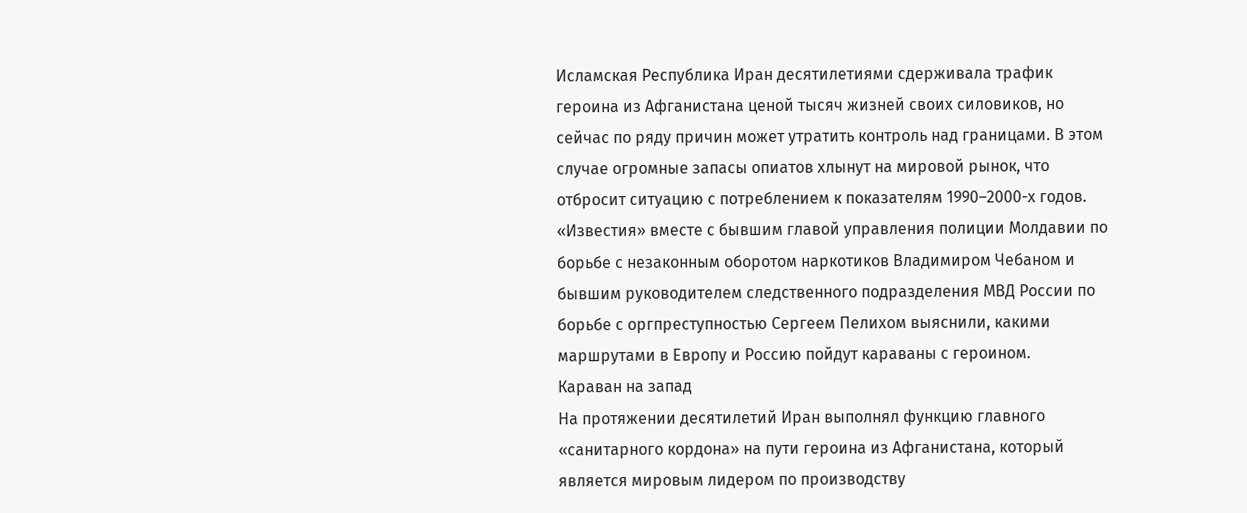Исламская Республика Иран десятилетиями сдерживала трафик героина из Афганистана ценой тысяч жизней своих силовиков, но сейчас по ряду причин может утратить контроль над границами. В этом случае огромные запасы опиатов хлынут на мировой рынок, что отбросит ситуацию с потреблением к показателям 1990–2000-х годов. «Известия» вместе с бывшим главой управления полиции Молдавии по борьбе с незаконным оборотом наркотиков Владимиром Чебаном и бывшим руководителем следственного подразделения МВД России по борьбе с оргпреступностью Сергеем Пелихом выяснили, какими маршрутами в Европу и Россию пойдут караваны с героином.
Караван на запад
На протяжении десятилетий Иран выполнял функцию главного «санитарного кордона» на пути героина из Афганистана, который является мировым лидером по производству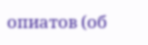опиатов (об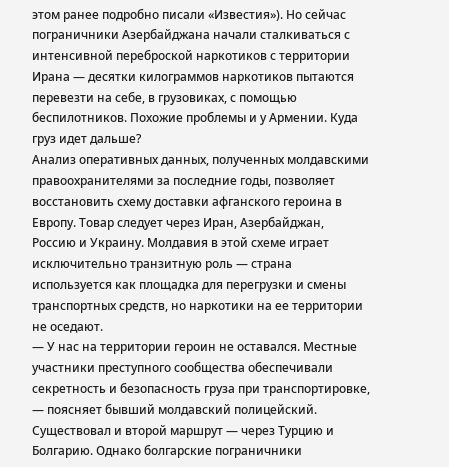этом ранее подробно писали «Известия»). Но сейчас пограничники Азербайджана начали сталкиваться с интенсивной переброской наркотиков с территории Ирана — десятки килограммов наркотиков пытаются перевезти на себе, в грузовиках, с помощью беспилотников. Похожие проблемы и у Армении. Куда груз идет дальше?
Анализ оперативных данных, полученных молдавскими правоохранителями за последние годы, позволяет восстановить схему доставки афганского героина в Европу. Товар следует через Иран, Азербайджан, Россию и Украину. Молдавия в этой схеме играет исключительно транзитную роль — страна используется как площадка для перегрузки и смены транспортных средств, но наркотики на ее территории не оседают.
— У нас на территории героин не оставался. Местные участники преступного сообщества обеспечивали секретность и безопасность груза при транспортировке, — поясняет бывший молдавский полицейский.
Существовал и второй маршрут — через Турцию и Болгарию. Однако болгарские пограничники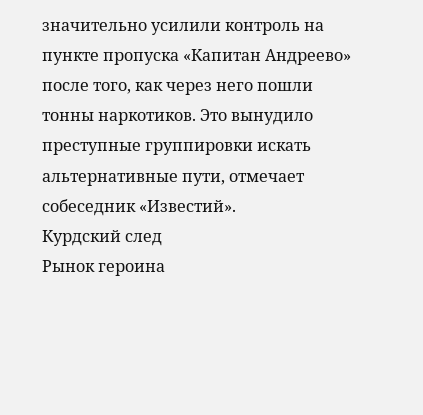значительно усилили контроль на пункте пропуска «Капитан Андреево» после того, как через него пошли тонны наркотиков. Это вынудило преступные группировки искать альтернативные пути, отмечает собеседник «Известий».
Курдский след
Рынок героина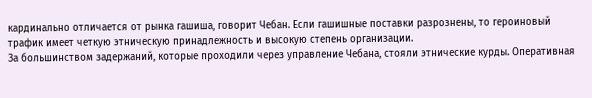кардинально отличается от рынка гашиша, говорит Чебан. Если гашишные поставки разрознены, то героиновый трафик имеет четкую этническую принадлежность и высокую степень организации.
За большинством задержаний, которые проходили через управление Чебана, стояли этнические курды. Оперативная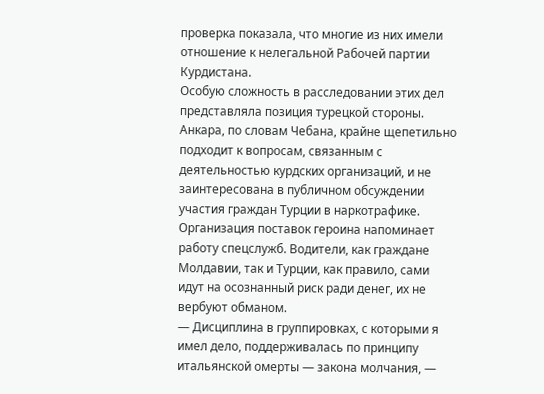проверка показала, что многие из них имели отношение к нелегальной Рабочей партии Курдистана.
Особую сложность в расследовании этих дел представляла позиция турецкой стороны. Анкара, по словам Чебана, крайне щепетильно подходит к вопросам, связанным с деятельностью курдских организаций, и не заинтересована в публичном обсуждении участия граждан Турции в наркотрафике.
Организация поставок героина напоминает работу спецслужб. Водители, как граждане Молдавии, так и Турции, как правило, сами идут на осознанный риск ради денег, их не вербуют обманом.
— Дисциплина в группировках, с которыми я имел дело, поддерживалась по принципу итальянской омерты — закона молчания, —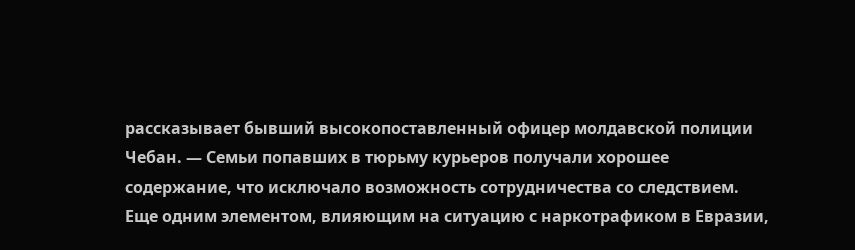рассказывает бывший высокопоставленный офицер молдавской полиции Чебан. — Семьи попавших в тюрьму курьеров получали хорошее содержание, что исключало возможность сотрудничества со следствием.
Еще одним элементом, влияющим на ситуацию с наркотрафиком в Евразии,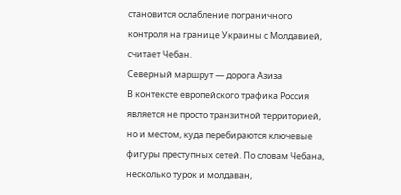становится ослабление пограничного контроля на границе Украины с Молдавией, считает Чебан.
Северный маршрут — дорога Азиза
В контексте европейского трафика Россия является не просто транзитной территорией, но и местом, куда перебираются ключевые фигуры преступных сетей. По словам Чебана, несколько турок и молдаван,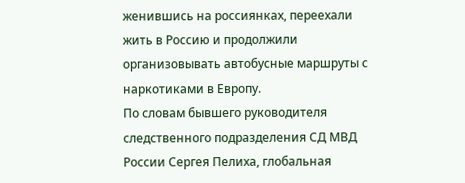женившись на россиянках, переехали жить в Россию и продолжили организовывать автобусные маршруты с наркотиками в Европу.
По словам бывшего руководителя следственного подразделения СД МВД России Сергея Пелиха, глобальная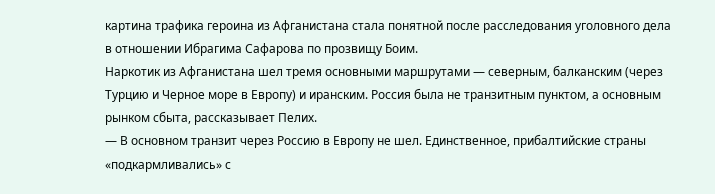картина трафика героина из Афганистана стала понятной после расследования уголовного дела в отношении Ибрагима Сафарова по прозвищу Боим.
Наркотик из Афганистана шел тремя основными маршрутами — северным, балканским (через Турцию и Черное море в Европу) и иранским. Россия была не транзитным пунктом, а основным рынком сбыта, рассказывает Пелих.
— В основном транзит через Россию в Европу не шел. Единственное, прибалтийские страны «подкармливались» с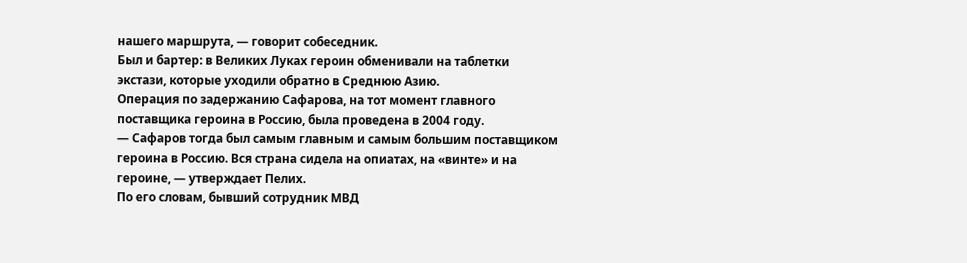нашего маршрута, — говорит собеседник.
Был и бартер: в Великих Луках героин обменивали на таблетки экстази, которые уходили обратно в Среднюю Азию.
Операция по задержанию Сафарова, на тот момент главного поставщика героина в Россию, была проведена в 2004 году.
— Сафаров тогда был самым главным и самым большим поставщиком героина в Россию. Вся страна сидела на опиатах, на «винте» и на героине, — утверждает Пелих.
По его словам, бывший сотрудник МВД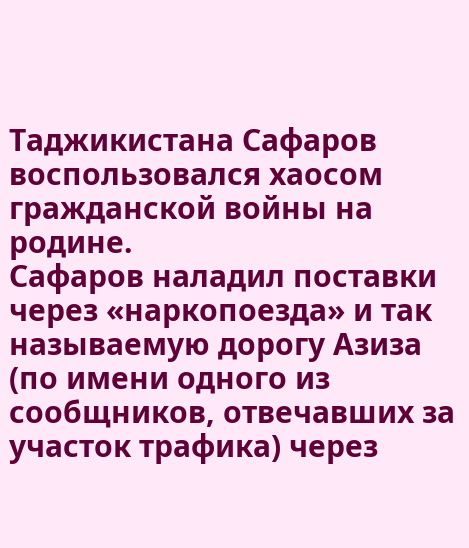Таджикистана Сафаров воспользовался хаосом гражданской войны на родине.
Сафаров наладил поставки через «наркопоезда» и так называемую дорогу Азиза (по имени одного из сообщников, отвечавших за участок трафика) через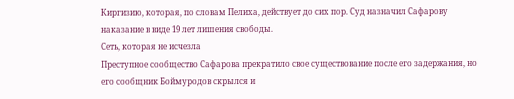Киргизию, которая, по словам Пелиха, действует до сих пор. Суд назначил Сафарову наказание в виде 19 лет лишения свободы.
Сеть, которая не исчезла
Преступное сообщество Сафарова прекратило свое существование после его задержания, но его сообщник Боймуродов скрылся и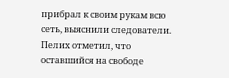прибрал к своим рукам всю сеть, выяснили следователи. Пелих отметил, что оставшийся на свободе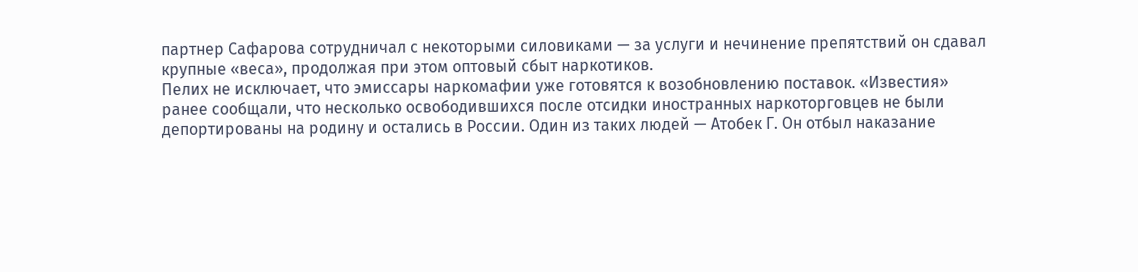партнер Сафарова сотрудничал с некоторыми силовиками — за услуги и нечинение препятствий он сдавал крупные «веса», продолжая при этом оптовый сбыт наркотиков.
Пелих не исключает, что эмиссары наркомафии уже готовятся к возобновлению поставок. «Известия» ранее сообщали, что несколько освободившихся после отсидки иностранных наркоторговцев не были депортированы на родину и остались в России. Один из таких людей — Атобек Г. Он отбыл наказание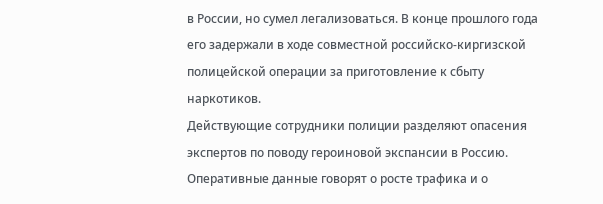в России, но сумел легализоваться. В конце прошлого года его задержали в ходе совместной российско-киргизской полицейской операции за приготовление к сбыту наркотиков.
Действующие сотрудники полиции разделяют опасения экспертов по поводу героиновой экспансии в Россию. Оперативные данные говорят о росте трафика и о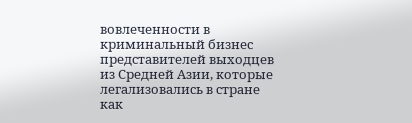вовлеченности в криминальный бизнес представителей выходцев из Средней Азии, которые легализовались в стране как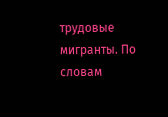трудовые мигранты. По словам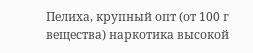Пелиха, крупный опт (от 100 г вещества) наркотика высокой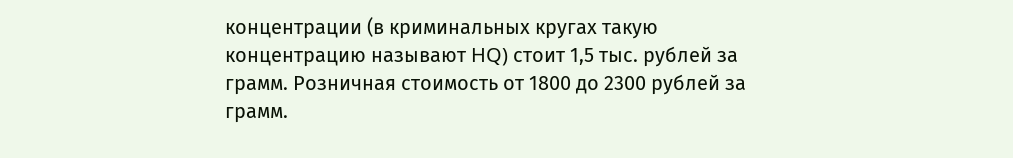концентрации (в криминальных кругах такую концентрацию называют HQ) стоит 1,5 тыс. рублей за грамм. Розничная стоимость от 1800 до 2300 рублей за грамм.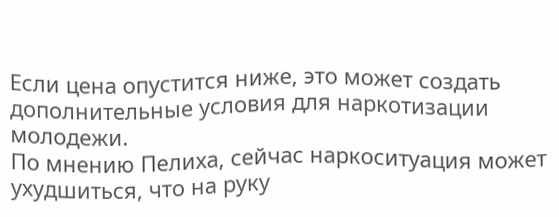Если цена опустится ниже, это может создать дополнительные условия для наркотизации молодежи.
По мнению Пелиха, сейчас наркоситуация может ухудшиться, что на руку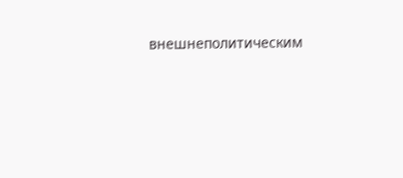внешнеполитическим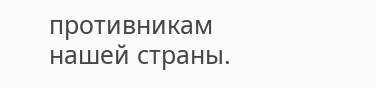противникам нашей страны.